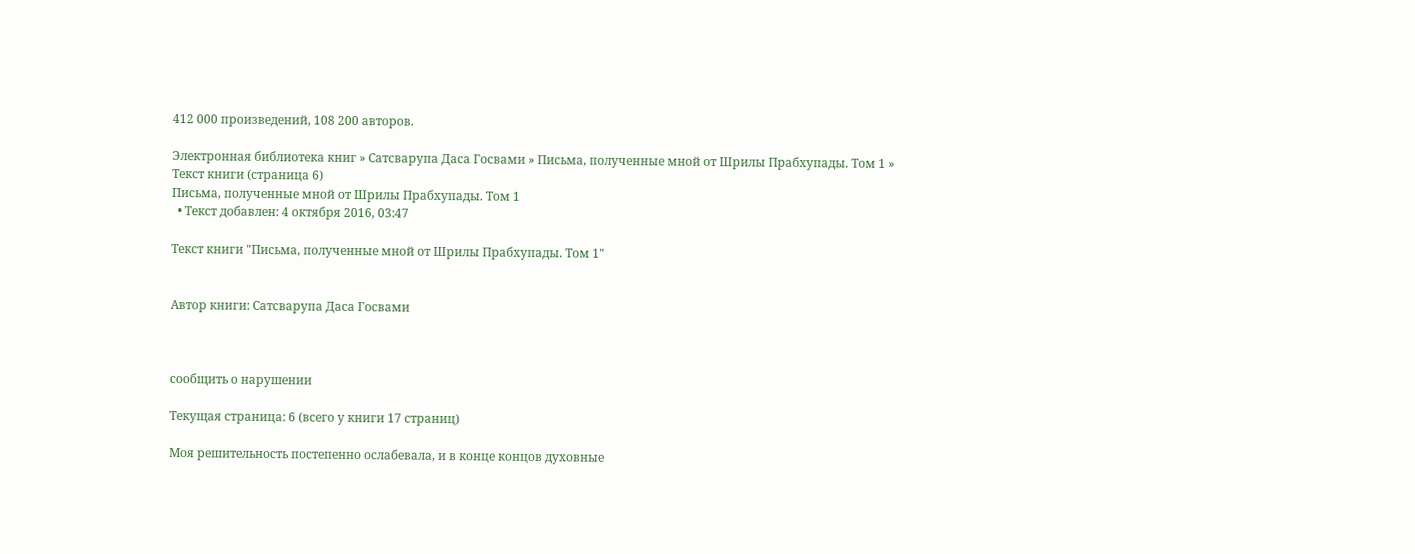412 000 произведений, 108 200 авторов.

Электронная библиотека книг » Сатсварупа Даса Госвами » Письма, полученные мной от Шрилы Прабхупады. Том 1 » Текст книги (страница 6)
Письма, полученные мной от Шрилы Прабхупады. Том 1
  • Текст добавлен: 4 октября 2016, 03:47

Текст книги "Письма, полученные мной от Шрилы Прабхупады. Том 1"


Автор книги: Сатсварупа Даса Госвами



сообщить о нарушении

Текущая страница: 6 (всего у книги 17 страниц)

Моя решительность постепенно ослабевала, и в конце концов духовные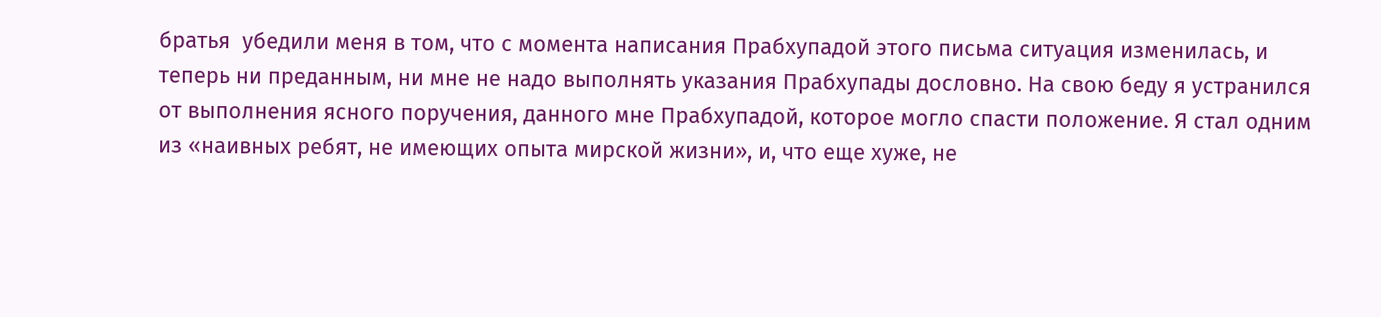братья  убедили меня в том, что с момента написания Прабхупадой этого письма ситуация изменилась, и теперь ни преданным, ни мне не надо выполнять указания Прабхупады дословно. На свою беду я устранился от выполнения ясного поручения, данного мне Прабхупадой, которое могло спасти положение. Я стал одним из «наивных ребят, не имеющих опыта мирской жизни», и, что еще хуже, не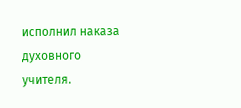исполнил наказа духовного учителя.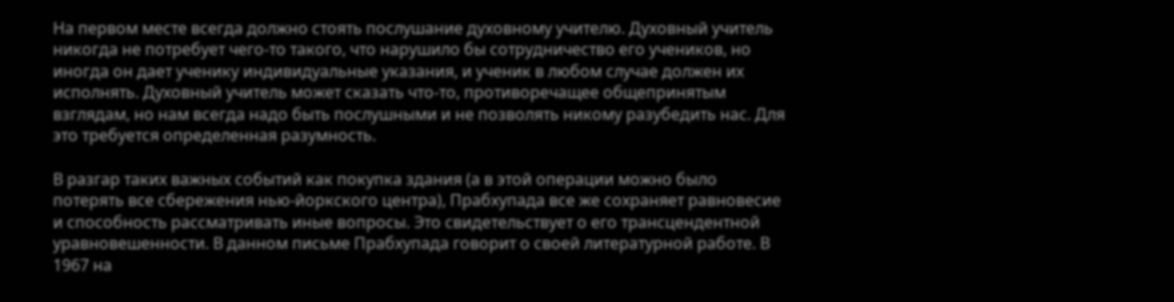На первом месте всегда должно стоять послушание духовному учителю. Духовный учитель никогда не потребует чего-то такого, что нарушило бы сотрудничество его учеников, но иногда он дает ученику индивидуальные указания, и ученик в любом случае должен их исполнять. Духовный учитель может сказать что-то, противоречащее общепринятым взглядам, но нам всегда надо быть послушными и не позволять никому разубедить нас. Для это требуется определенная разумность.

В разгар таких важных событий как покупка здания (а в этой операции можно было потерять все сбережения нью-йоркского центра), Прабхупада все же сохраняет равновесие и способность рассматривать иные вопросы. Это свидетельствует о его трансцендентной уравновешенности. В данном письме Прабхупада говорит о своей литературной работе. В 1967 на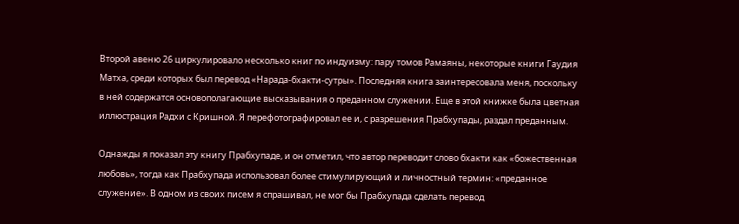Второй авеню 26 циркулировало несколько книг по индуизму: пару томов Рамаяны, некоторые книги Гаудия Матха, среди которых был перевод «Нарада-бхакти-сутры». Последняя книга заинтересовала меня, поскольку в ней содержатся основополагающие высказывания о преданном служении. Еще в этой книжке была цветная иллюстрация Радхи с Кришной. Я перефотографировал ее и, с разрешения Прабхупады, раздал преданным.

Однажды я показал эту книгу Прабхупаде, и он отметил, что автор переводит слово бхакти как «божественная любовь», тогда как Прабхупада использовал более стимулирующий и личностный термин: «преданное служение». В одном из своих писем я спрашивал, не мог бы Прабхупада сделать перевод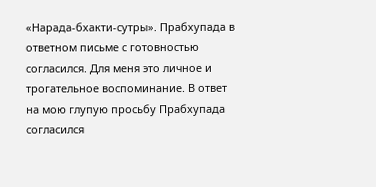«Нарада-бхакти-сутры». Прабхупада в ответном письме с готовностью согласился. Для меня это личное и трогательное воспоминание. В ответ на мою глупую просьбу Прабхупада согласился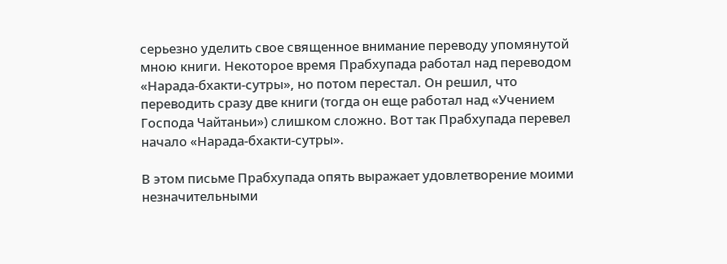серьезно уделить свое священное внимание переводу упомянутой мною книги. Некоторое время Прабхупада работал над переводом «Нарада-бхакти-сутры», но потом перестал. Он решил, что переводить сразу две книги (тогда он еще работал над «Учением Господа Чайтаньи») слишком сложно. Вот так Прабхупада перевел начало «Нарада-бхакти-сутры».

В этом письме Прабхупада опять выражает удовлетворение моими незначительными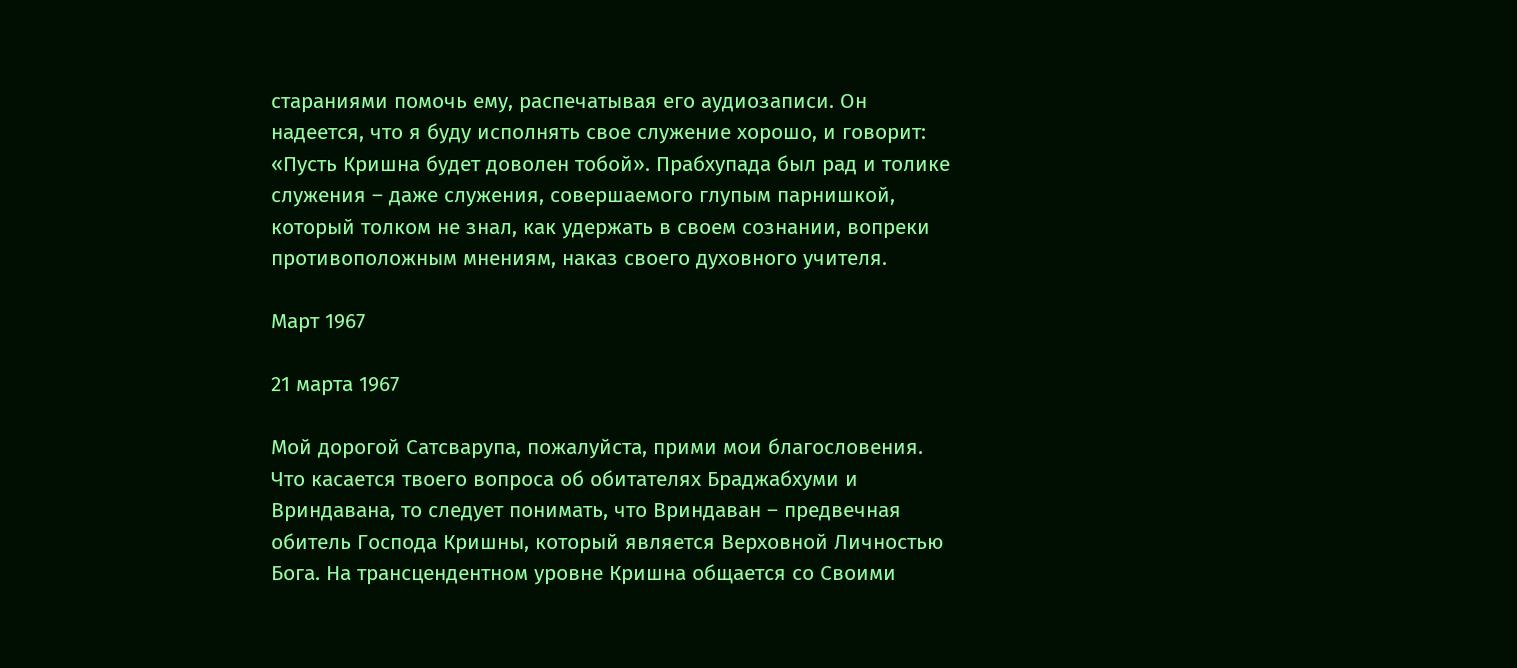стараниями помочь ему, распечатывая его аудиозаписи. Он надеется, что я буду исполнять свое служение хорошо, и говорит: «Пусть Кришна будет доволен тобой». Прабхупада был рад и толике служения – даже служения, совершаемого глупым парнишкой, который толком не знал, как удержать в своем сознании, вопреки противоположным мнениям, наказ своего духовного учителя.

Март 1967

21 марта 1967

Мой дорогой Сатсварупа, пожалуйста, прими мои благословения. Что касается твоего вопроса об обитателях Браджабхуми и Вриндавана, то следует понимать, что Вриндаван – предвечная обитель Господа Кришны, который является Верховной Личностью Бога. На трансцендентном уровне Кришна общается со Своими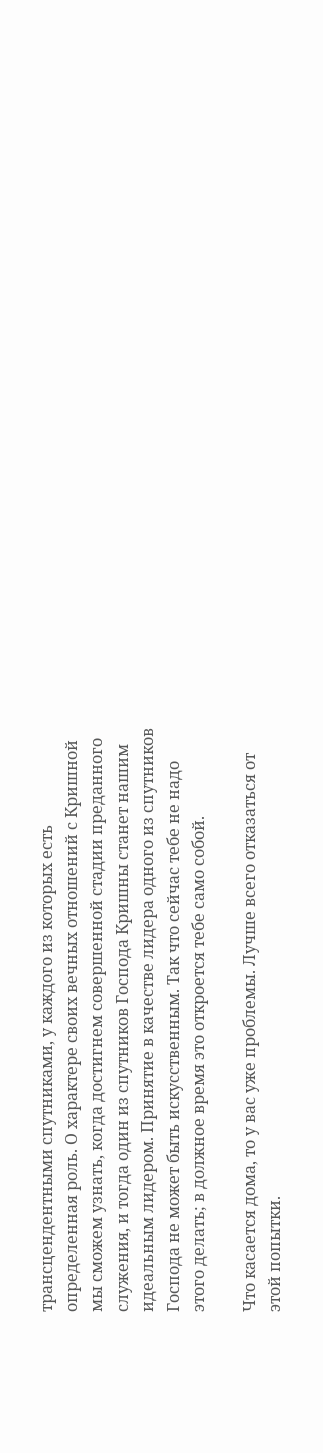трансцендентными спутниками, у каждого из которых есть определенная роль. О характере своих вечных отношений с Кришной мы сможем узнать, когда достигнем совершенной стадии преданного служения, и тогда один из спутников Господа Кришны станет нашим идеальным лидером. Принятие в качестве лидера одного из спутников Господа не может быть искусственным. Так что сейчас тебе не надо этого делать; в должное время это откроется тебе само собой.

Что касается дома, то у вас уже проблемы. Лучше всего отказаться от этой попытки.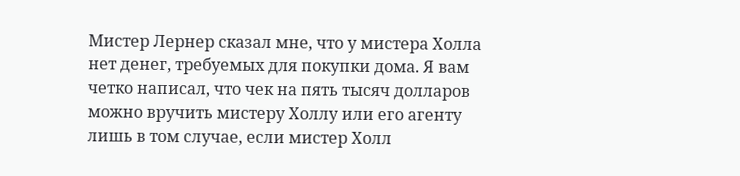Мистер Лернер сказал мне, что у мистера Холла нет денег, требуемых для покупки дома. Я вам четко написал, что чек на пять тысяч долларов можно вручить мистеру Холлу или его агенту лишь в том случае, если мистер Холл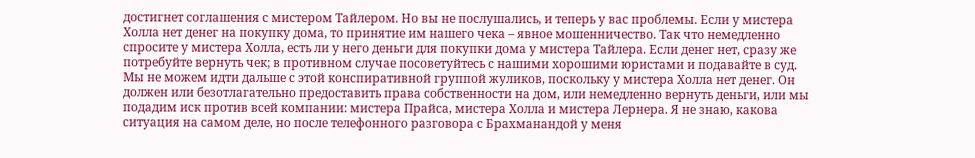достигнет соглашения с мистером Тайлером. Но вы не послушались, и теперь у вас проблемы. Если у мистера Холла нет денег на покупку дома, то принятие им нашего чека – явное мошенничество. Так что немедленно спросите у мистера Холла, есть ли у него деньги для покупки дома у мистера Тайлера. Если денег нет, сразу же потребуйте вернуть чек; в противном случае посоветуйтесь с нашими хорошими юристами и подавайте в суд. Мы не можем идти дальше с этой конспиративной группой жуликов, поскольку у мистера Холла нет денег. Он должен или безотлагательно предоставить права собственности на дом, или немедленно вернуть деньги, или мы подадим иск против всей компании: мистера Прайса, мистера Холла и мистера Лернера. Я не знаю, какова ситуация на самом деле, но после телефонного разговора с Брахманандой у меня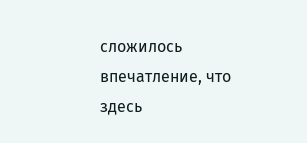сложилось впечатление, что здесь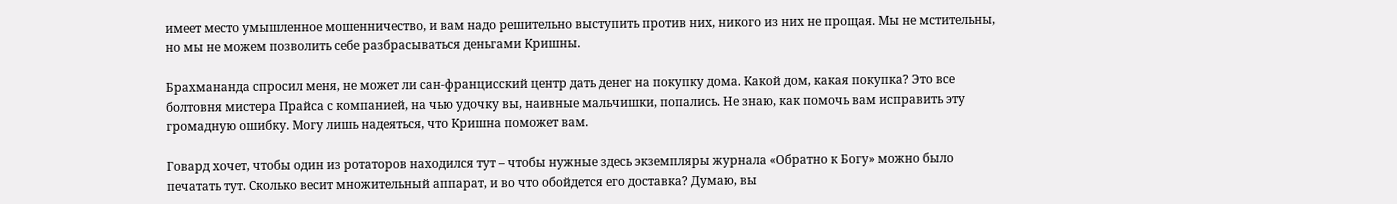имеет место умышленное мошенничество, и вам надо решительно выступить против них, никого из них не прощая. Мы не мстительны, но мы не можем позволить себе разбрасываться деньгами Кришны.

Брахмананда спросил меня, не может ли сан-францисский центр дать денег на покупку дома. Какой дом, какая покупка? Это все болтовня мистера Прайса с компанией, на чью удочку вы, наивные мальчишки, попались. Не знаю, как помочь вам исправить эту громадную ошибку. Могу лишь надеяться, что Кришна поможет вам.

Говард хочет, чтобы один из ротаторов находился тут – чтобы нужные здесь экземпляры журнала «Обратно к Богу» можно было печатать тут. Сколько весит множительный аппарат, и во что обойдется его доставка? Думаю, вы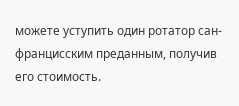можете уступить один ротатор сан-францисским преданным, получив его стоимость.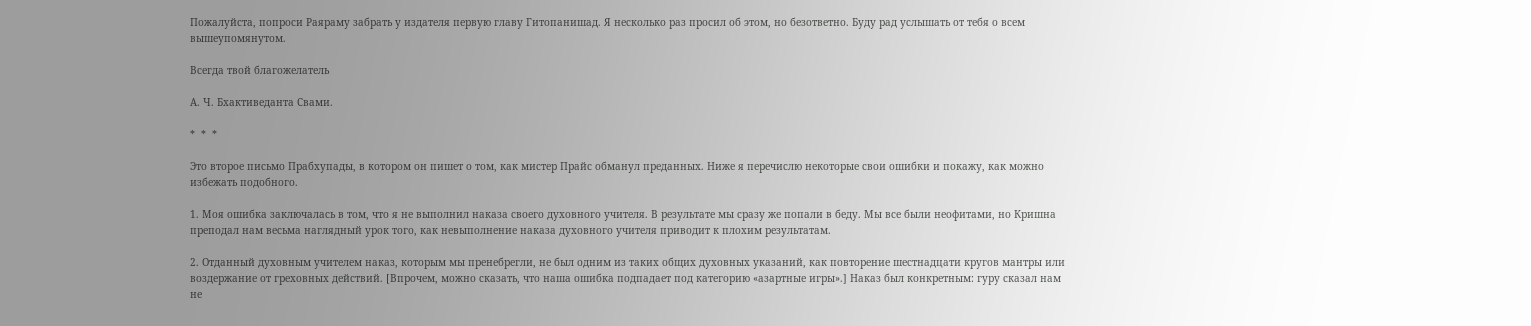Пожалуйста, попроси Раяраму забрать у издателя первую главу Гитопанишад. Я несколько раз просил об этом, но безответно. Буду рад услышать от тебя о всем вышеупомянутом.

Всегда твой благожелатель

А. Ч. Бхактиведанта Свами.

*  *  *

Это второе письмо Прабхупады, в котором он пишет о том, как мистер Прайс обманул преданных. Ниже я перечислю некоторые свои ошибки и покажу, как можно избежать подобного.

1. Моя ошибка заключалась в том, что я не выполнил наказа своего духовного учителя. В результате мы сразу же попали в беду. Мы все были неофитами, но Кришна преподал нам весьма наглядный урок того, как невыполнение наказа духовного учителя приводит к плохим результатам.

2. Отданный духовным учителем наказ, которым мы пренебрегли, не был одним из таких общих духовных указаний, как повторение шестнадцати кругов мантры или воздержание от греховных действий. [Впрочем, можно сказать, что наша ошибка подпадает под категорию «азартные игры».] Наказ был конкретным: гуру сказал нам не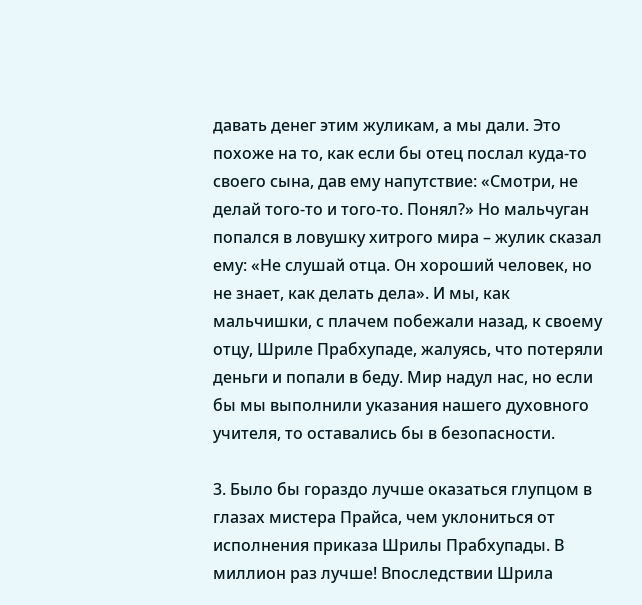давать денег этим жуликам, а мы дали. Это похоже на то, как если бы отец послал куда-то своего сына, дав ему напутствие: «Смотри, не делай того-то и того-то. Понял?» Но мальчуган попался в ловушку хитрого мира – жулик сказал ему: «Не слушай отца. Он хороший человек, но не знает, как делать дела». И мы, как мальчишки, с плачем побежали назад, к своему отцу, Шриле Прабхупаде, жалуясь, что потеряли деньги и попали в беду. Мир надул нас, но если бы мы выполнили указания нашего духовного учителя, то оставались бы в безопасности.

3. Было бы гораздо лучше оказаться глупцом в глазах мистера Прайса, чем уклониться от исполнения приказа Шрилы Прабхупады. В миллион раз лучше! Впоследствии Шрила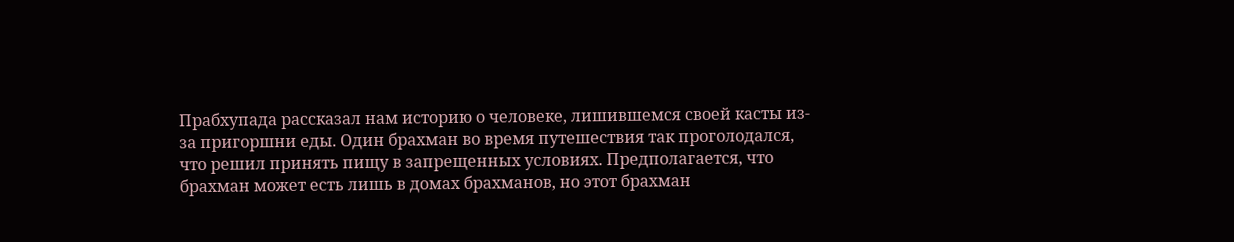Прабхупада рассказал нам историю о человеке, лишившемся своей касты из-за пригоршни еды. Один брахман во время путешествия так проголодался, что решил принять пищу в запрещенных условиях. Предполагается, что брахман может есть лишь в домах брахманов, но этот брахман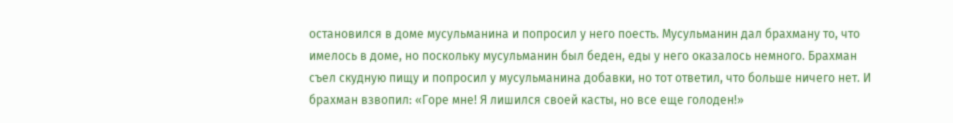остановился в доме мусульманина и попросил у него поесть. Мусульманин дал брахману то, что имелось в доме, но поскольку мусульманин был беден, еды у него оказалось немного. Брахман съел скудную пищу и попросил у мусульманина добавки, но тот ответил, что больше ничего нет. И брахман взвопил: «Горе мне! Я лишился своей касты, но все еще голоден!»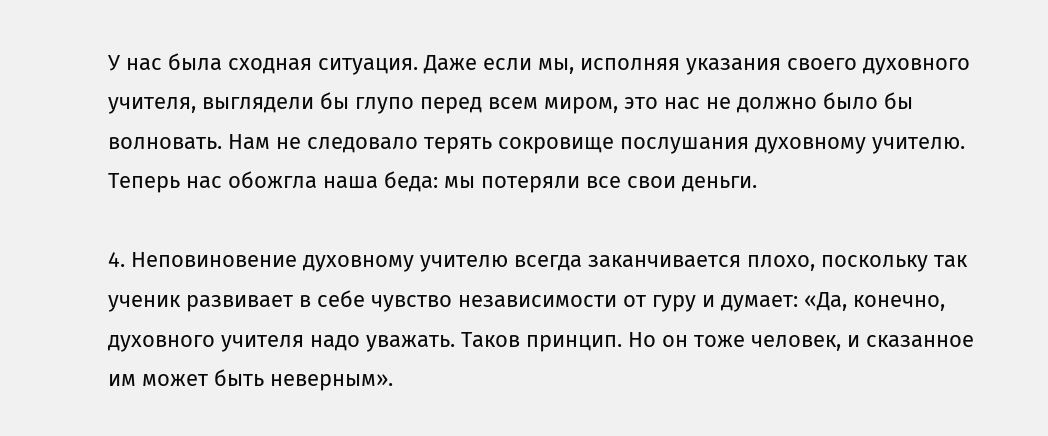У нас была сходная ситуация. Даже если мы, исполняя указания своего духовного учителя, выглядели бы глупо перед всем миром, это нас не должно было бы волновать. Нам не следовало терять сокровище послушания духовному учителю. Теперь нас обожгла наша беда: мы потеряли все свои деньги.

4. Неповиновение духовному учителю всегда заканчивается плохо, поскольку так ученик развивает в себе чувство независимости от гуру и думает: «Да, конечно, духовного учителя надо уважать. Таков принцип. Но он тоже человек, и сказанное им может быть неверным».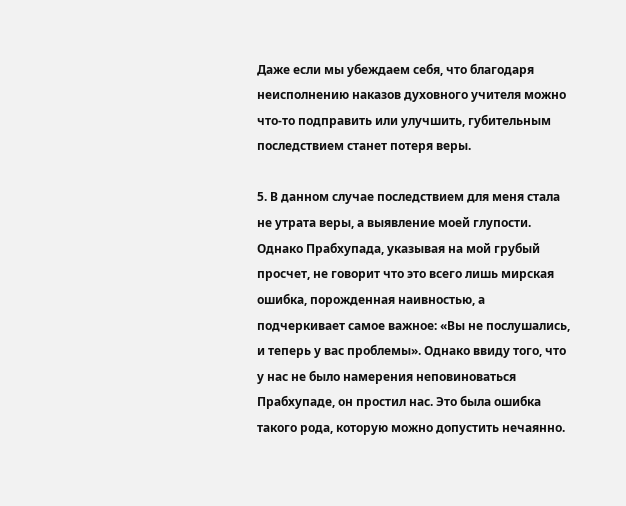Даже если мы убеждаем себя, что благодаря неисполнению наказов духовного учителя можно что-то подправить или улучшить, губительным последствием станет потеря веры.

5. В данном случае последствием для меня стала не утрата веры, а выявление моей глупости. Однако Прабхупада, указывая на мой грубый просчет, не говорит что это всего лишь мирская ошибка, порожденная наивностью, а подчеркивает самое важное: «Вы не послушались, и теперь у вас проблемы». Однако ввиду того, что у нас не было намерения неповиноваться Прабхупаде, он простил нас. Это была ошибка такого рода, которую можно допустить нечаянно.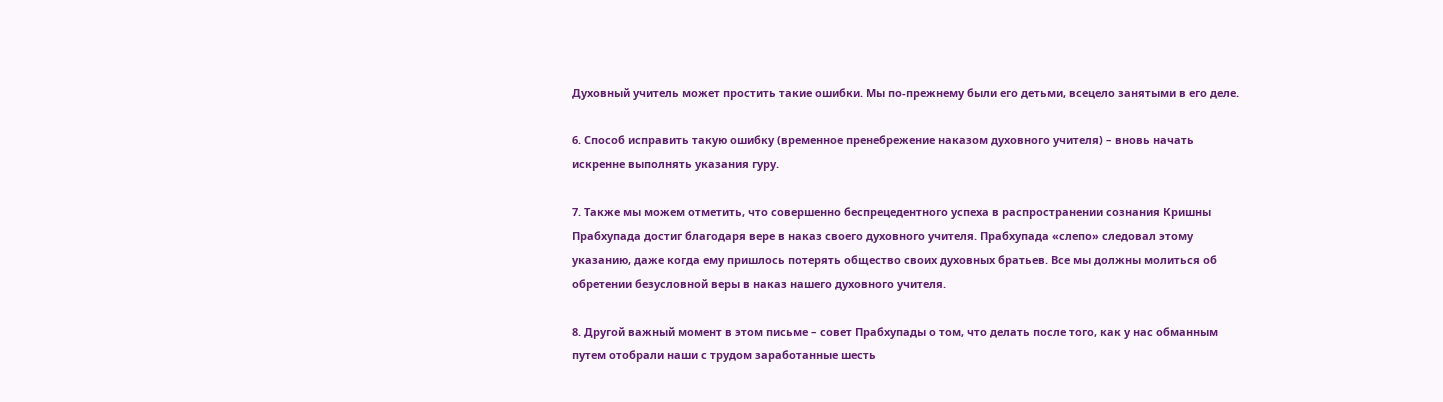Духовный учитель может простить такие ошибки. Мы по-прежнему были его детьми, всецело занятыми в его деле.

6. Способ исправить такую ошибку (временное пренебрежение наказом духовного учителя) – вновь начать искренне выполнять указания гуру.

7. Также мы можем отметить, что совершенно беспрецедентного успеха в распространении сознания Кришны Прабхупада достиг благодаря вере в наказ своего духовного учителя. Прабхупада «слепо» следовал этому указанию, даже когда ему пришлось потерять общество своих духовных братьев. Все мы должны молиться об обретении безусловной веры в наказ нашего духовного учителя.

8. Другой важный момент в этом письме – совет Прабхупады о том, что делать после того, как у нас обманным путем отобрали наши с трудом заработанные шесть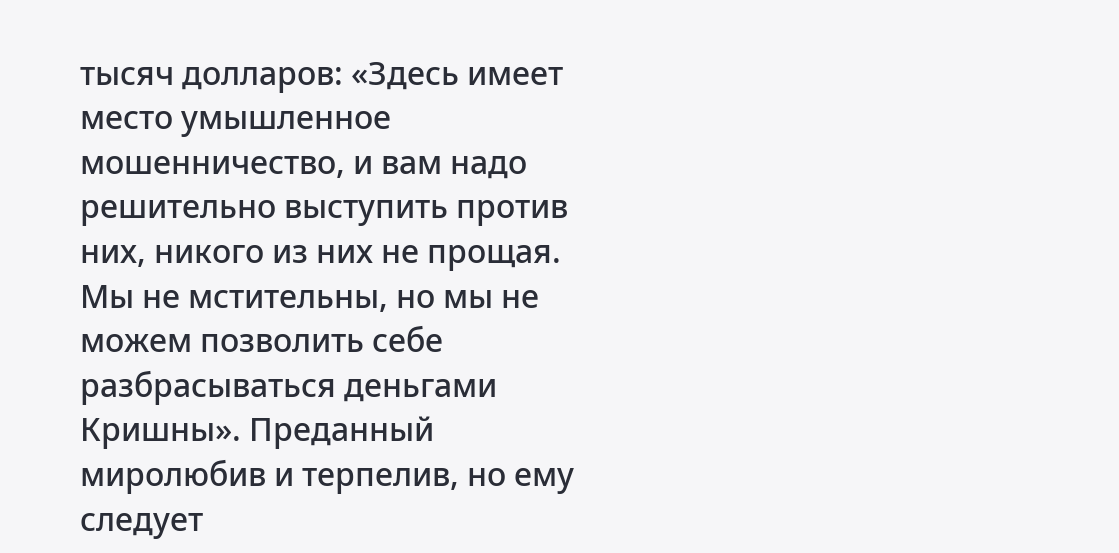тысяч долларов: «Здесь имеет место умышленное мошенничество, и вам надо решительно выступить против них, никого из них не прощая. Мы не мстительны, но мы не можем позволить себе разбрасываться деньгами Кришны». Преданный миролюбив и терпелив, но ему следует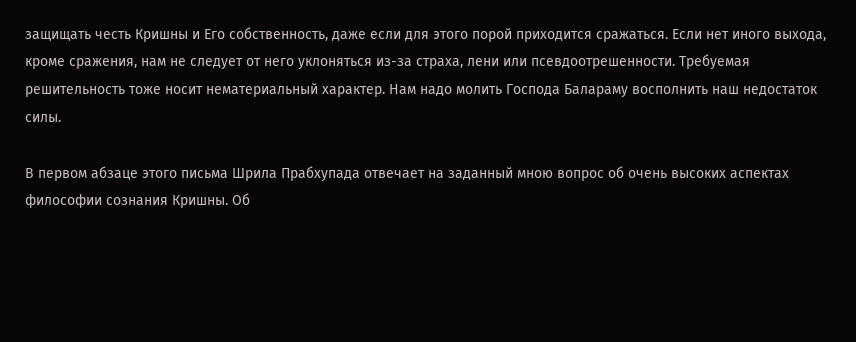защищать честь Кришны и Его собственность, даже если для этого порой приходится сражаться. Если нет иного выхода, кроме сражения, нам не следует от него уклоняться из-за страха, лени или псевдоотрешенности. Требуемая решительность тоже носит нематериальный характер. Нам надо молить Господа Балараму восполнить наш недостаток силы.

В первом абзаце этого письма Шрила Прабхупада отвечает на заданный мною вопрос об очень высоких аспектах философии сознания Кришны. Об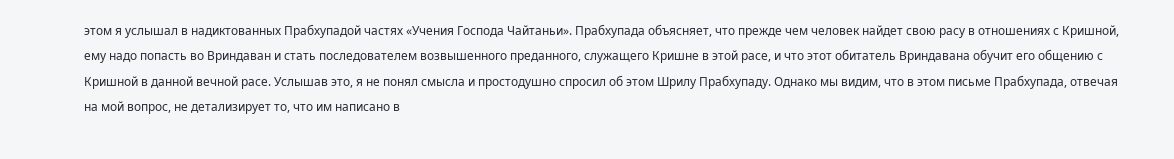этом я услышал в надиктованных Прабхупадой частях «Учения Господа Чайтаньи». Прабхупада объясняет, что прежде чем человек найдет свою расу в отношениях с Кришной, ему надо попасть во Вриндаван и стать последователем возвышенного преданного, служащего Кришне в этой расе, и что этот обитатель Вриндавана обучит его общению с Кришной в данной вечной расе. Услышав это, я не понял смысла и простодушно спросил об этом Шрилу Прабхупаду. Однако мы видим, что в этом письме Прабхупада, отвечая на мой вопрос, не детализирует то, что им написано в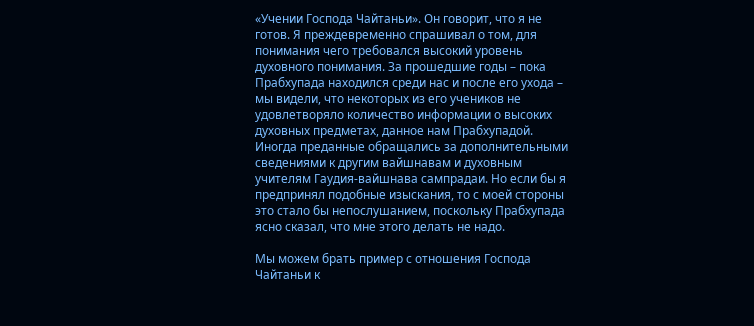«Учении Господа Чайтаньи». Он говорит, что я не готов. Я преждевременно спрашивал о том, для понимания чего требовался высокий уровень духовного понимания. За прошедшие годы – пока Прабхупада находился среди нас и после его ухода – мы видели, что некоторых из его учеников не удовлетворяло количество информации о высоких духовных предметах, данное нам Прабхупадой. Иногда преданные обращались за дополнительными сведениями к другим вайшнавам и духовным учителям Гаудия-вайшнава сампрадаи. Но если бы я предпринял подобные изыскания, то с моей стороны это стало бы непослушанием, поскольку Прабхупада ясно сказал, что мне этого делать не надо.

Мы можем брать пример с отношения Господа Чайтаньи к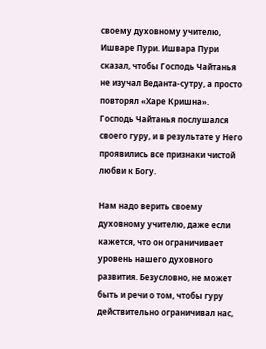своему духовному учителю, Ишваре Пури. Ишвара Пури сказал, чтобы Господь Чайтанья не изучал Веданта-сутру, а просто повторял «Харе Кришна». Господь Чайтанья послушался своего гуру, и в результате у Него проявились все признаки чистой любви к Богу.

Нам надо верить своему духовному учителю, даже если кажется, что он ограничивает уровень нашего духовного развития. Безусловно, не может быть и речи о том, чтобы гуру действительно ограничивал нас,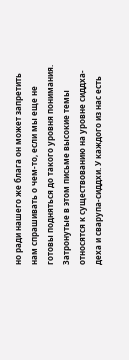но ради нашего же блага он может запретить нам спрашивать о чем-то, если мы еще не готовы подняться до такого уровня понимания. Затронутые в этом письме высокие темы относятся к существованию на уровне сиддха-деха и сварупа-сиддхи. У каждого из нас есть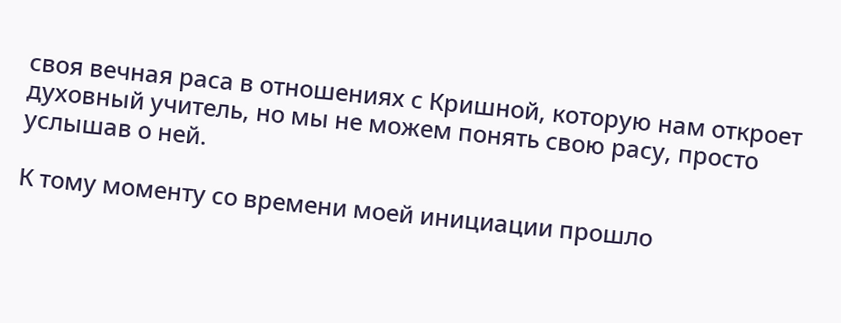своя вечная раса в отношениях с Кришной, которую нам откроет духовный учитель, но мы не можем понять свою расу, просто услышав о ней.

К тому моменту со времени моей инициации прошло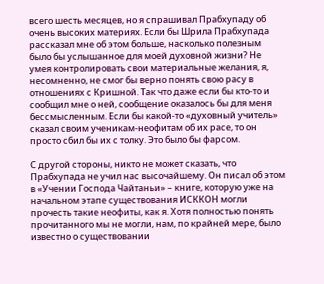всего шесть месяцев, но я спрашивал Прабхупаду об очень высоких материях. Если бы Шрила Прабхупада рассказал мне об этом больше, насколько полезным было бы услышанное для моей духовной жизни? Не умея контролировать свои материальные желания, я, несомненно, не смог бы верно понять свою расу в отношениях с Кришной. Так что даже если бы кто-то и сообщил мне о ней, сообщение оказалось бы для меня бессмысленным. Если бы какой-то «духовный учитель» сказал своим ученикам-неофитам об их расе, то он просто сбил бы их с толку. Это было бы фарсом.

С другой стороны, никто не может сказать, что Прабхупада не учил нас высочайшему. Он писал об этом в «Учении Господа Чайтаньи» – книге, которую уже на начальном этапе существования ИСККОН могли прочесть такие неофиты, как я. Хотя полностью понять прочитанного мы не могли, нам, по крайней мере, было известно о существовании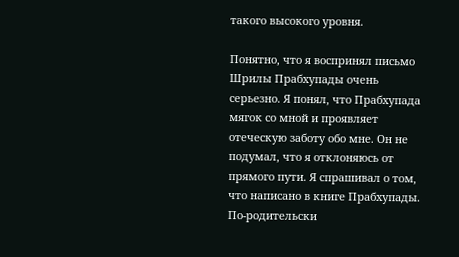такого высокого уровня.

Понятно, что я воспринял письмо Шрилы Прабхупады очень серьезно. Я понял, что Прабхупада мягок со мной и проявляет отеческую заботу обо мне. Он не подумал, что я отклоняюсь от прямого пути. Я спрашивал о том, что написано в книге Прабхупады. По-родительски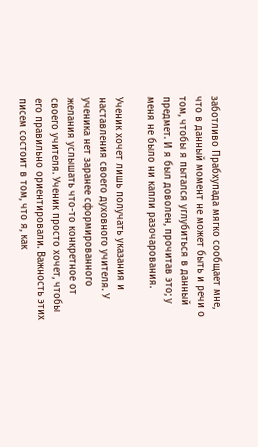заботливо Прабхупада мягко сообщает мне, что в данный момент не может быть и речи о том, чтобы я пытался углубиться в данный предмет. И я был доволен, прочитав это; у меня не было ни капли разочарования.

Ученик хочет лишь получать указания и наставления своего духовного учителя. У ученика нет заранее сформированного желания услышать что-то конкретное от своего учителя. Ученик просто хочет, чтобы его правильно ориентировали. Важность этих писем состоит в том, что я, как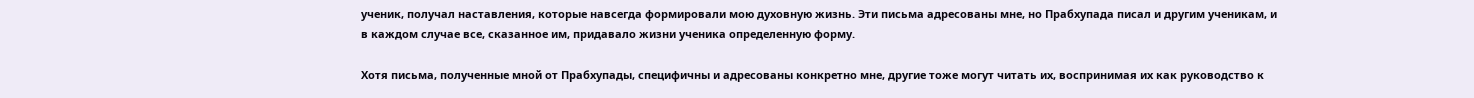ученик, получал наставления, которые навсегда формировали мою духовную жизнь. Эти письма адресованы мне, но Прабхупада писал и другим ученикам, и в каждом случае все, сказанное им, придавало жизни ученика определенную форму.

Хотя письма, полученные мной от Прабхупады, специфичны и адресованы конкретно мне, другие тоже могут читать их, воспринимая их как руководство к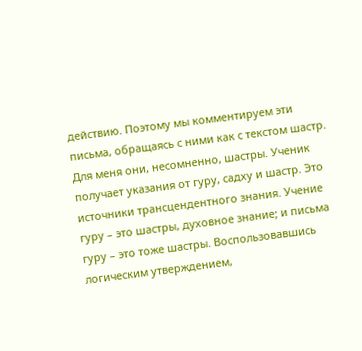действию. Поэтому мы комментируем эти письма, обращаясь с ними как с текстом шастр. Для меня они, несомненно, шастры. Ученик получает указания от гуру, садху и шастр. Это источники трансцендентного знания. Учение гуру – это шастры, духовное знание; и письма гуру – это тоже шастры. Воспользовавшись логическим утверждением,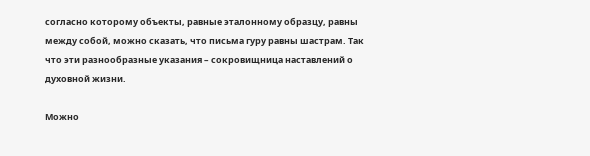согласно которому объекты, равные эталонному образцу, равны между собой, можно сказать, что письма гуру равны шастрам. Так что эти разнообразные указания – сокровищница наставлений о духовной жизни.

Можно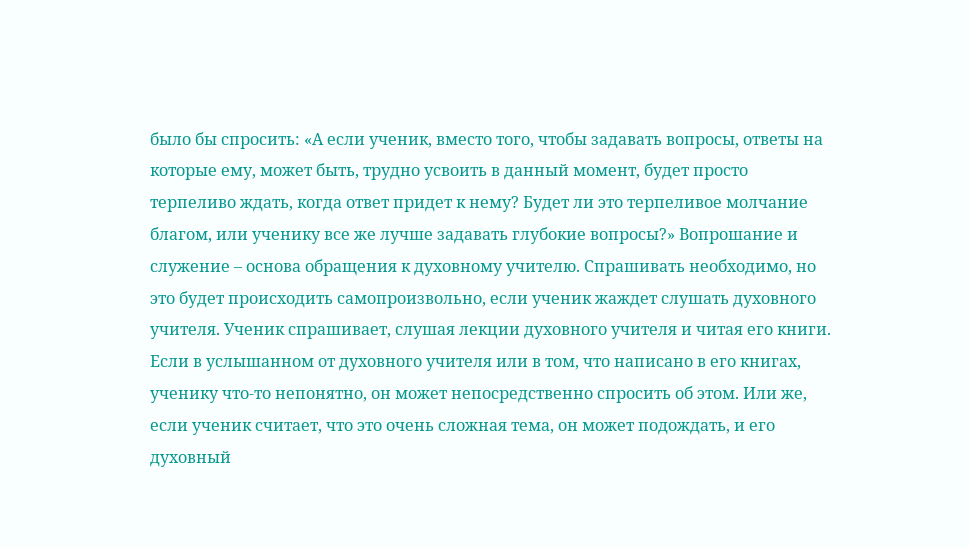было бы спросить: «А если ученик, вместо того, чтобы задавать вопросы, ответы на которые ему, может быть, трудно усвоить в данный момент, будет просто терпеливо ждать, когда ответ придет к нему? Будет ли это терпеливое молчание благом, или ученику все же лучше задавать глубокие вопросы?» Вопрошание и служение – основа обращения к духовному учителю. Спрашивать необходимо, но это будет происходить самопроизвольно, если ученик жаждет слушать духовного учителя. Ученик спрашивает, слушая лекции духовного учителя и читая его книги. Если в услышанном от духовного учителя или в том, что написано в его книгах, ученику что-то непонятно, он может непосредственно спросить об этом. Или же, если ученик считает, что это очень сложная тема, он может подождать, и его духовный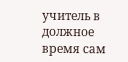учитель в должное время сам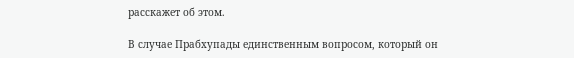расскажет об этом.

В случае Прабхупады единственным вопросом, который он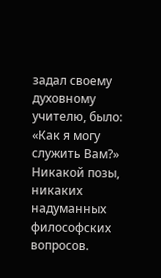задал своему духовному учителю, было: «Как я могу служить Вам?» Никакой позы, никаких надуманных философских вопросов.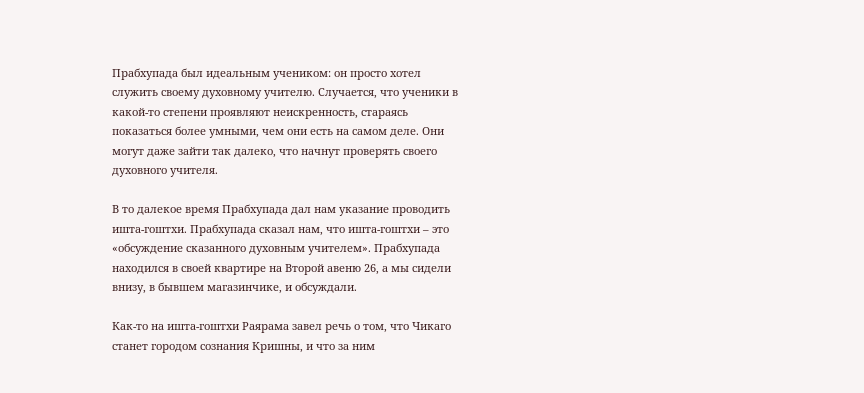Прабхупада был идеальным учеником: он просто хотел служить своему духовному учителю. Случается, что ученики в какой-то степени проявляют неискренность, стараясь показаться более умными, чем они есть на самом деле. Они могут даже зайти так далеко, что начнут проверять своего духовного учителя.

В то далекое время Прабхупада дал нам указание проводить ишта-гоштхи. Прабхупада сказал нам, что ишта-гоштхи – это «обсуждение сказанного духовным учителем». Прабхупада находился в своей квартире на Второй авеню 26, а мы сидели внизу, в бывшем магазинчике, и обсуждали.

Как-то на ишта-гоштхи Раярама завел речь о том, что Чикаго станет городом сознания Кришны, и что за ним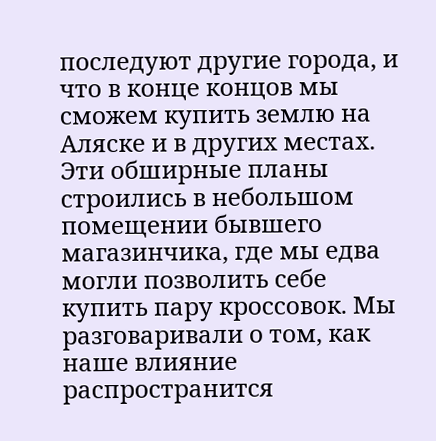последуют другие города, и что в конце концов мы сможем купить землю на Аляске и в других местах. Эти обширные планы строились в небольшом помещении бывшего магазинчика, где мы едва могли позволить себе купить пару кроссовок. Мы разговаривали о том, как наше влияние распространится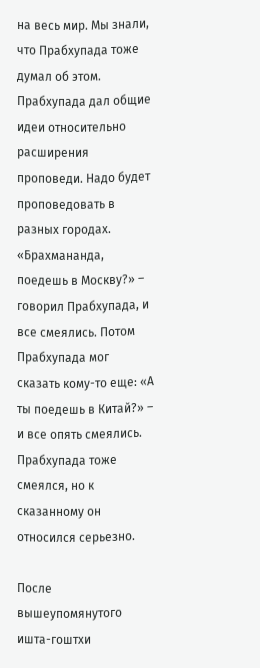на весь мир. Мы знали, что Прабхупада тоже думал об этом. Прабхупада дал общие идеи относительно расширения проповеди. Надо будет проповедовать в разных городах. «Брахмананда, поедешь в Москву?» – говорил Прабхупада, и все смеялись. Потом Прабхупада мог сказать кому-то еще: «А ты поедешь в Китай?» – и все опять смеялись. Прабхупада тоже смеялся, но к сказанному он относился серьезно.

После вышеупомянутого ишта-гоштхи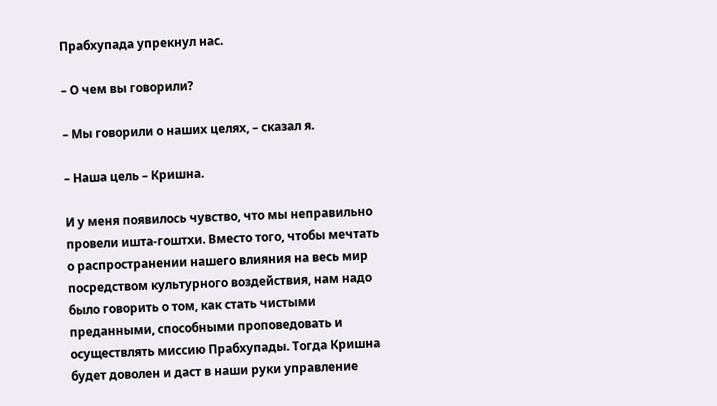Прабхупада упрекнул нас.

– О чем вы говорили?

– Мы говорили о наших целях, – сказал я.

– Наша цель – Кришна.

И у меня появилось чувство, что мы неправильно провели ишта-гоштхи. Вместо того, чтобы мечтать о распространении нашего влияния на весь мир посредством культурного воздействия, нам надо было говорить о том, как стать чистыми преданными, способными проповедовать и осуществлять миссию Прабхупады. Тогда Кришна будет доволен и даст в наши руки управление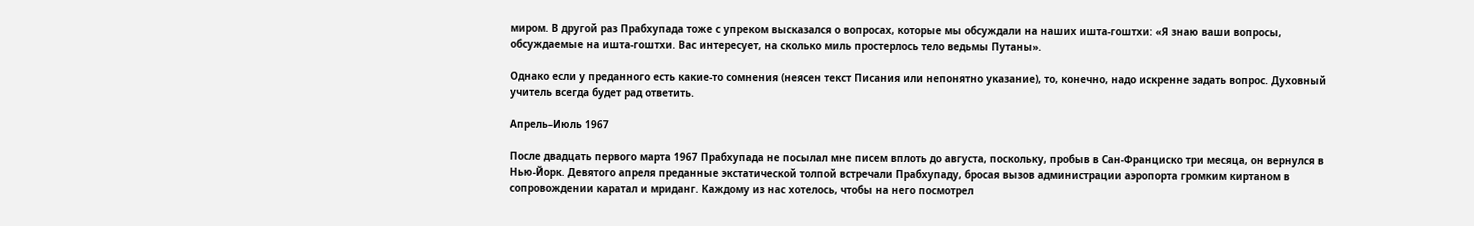миром. В другой раз Прабхупада тоже с упреком высказался о вопросах, которые мы обсуждали на наших ишта-гоштхи: «Я знаю ваши вопросы, обсуждаемые на ишта-гоштхи. Вас интересует, на сколько миль простерлось тело ведьмы Путаны».

Однако если у преданного есть какие-то сомнения (неясен текст Писания или непонятно указание), то, конечно, надо искренне задать вопрос. Духовный учитель всегда будет рад ответить.

Апрель–Июль 1967

После двадцать первого марта 1967 Прабхупада не посылал мне писем вплоть до августа, поскольку, пробыв в Сан-Франциско три месяца, он вернулся в Нью-Йорк. Девятого апреля преданные экстатической толпой встречали Прабхупаду, бросая вызов администрации аэропорта громким киртаном в сопровождении каратал и мриданг. Каждому из нас хотелось, чтобы на него посмотрел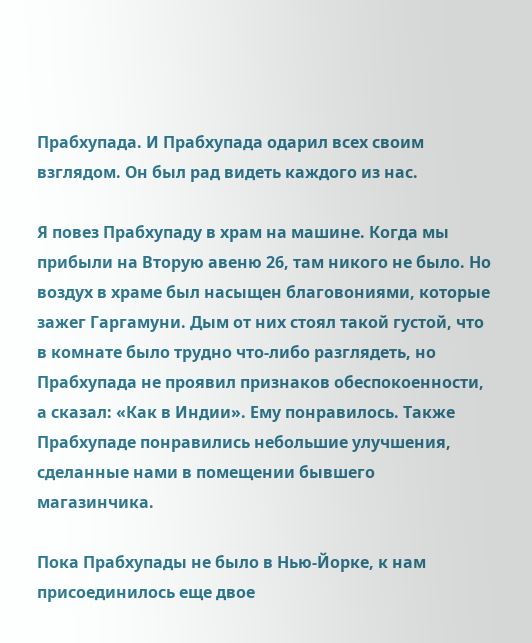Прабхупада. И Прабхупада одарил всех своим взглядом. Он был рад видеть каждого из нас.

Я повез Прабхупаду в храм на машине. Когда мы прибыли на Вторую авеню 26, там никого не было. Но воздух в храме был насыщен благовониями, которые зажег Гаргамуни. Дым от них стоял такой густой, что в комнате было трудно что-либо разглядеть, но Прабхупада не проявил признаков обеспокоенности, а сказал: «Как в Индии». Ему понравилось. Также Прабхупаде понравились небольшие улучшения, сделанные нами в помещении бывшего магазинчика.

Пока Прабхупады не было в Нью-Йорке, к нам присоединилось еще двое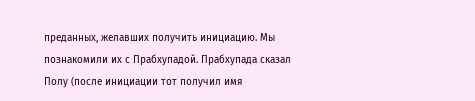преданных, желавших получить инициацию. Мы познакомили их с Прабхупадой. Прабхупада сказал Полу (после инициации тот получил имя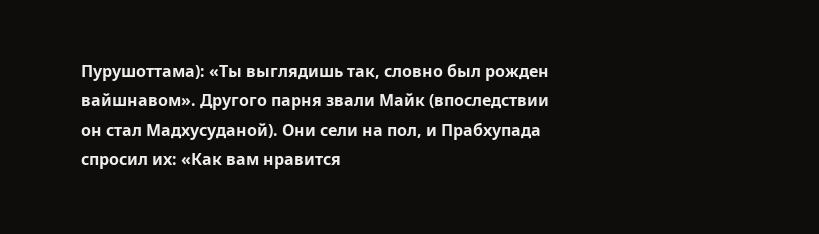Пурушоттама): «Ты выглядишь так, словно был рожден вайшнавом». Другого парня звали Майк (впоследствии он стал Мадхусуданой). Они сели на пол, и Прабхупада спросил их: «Как вам нравится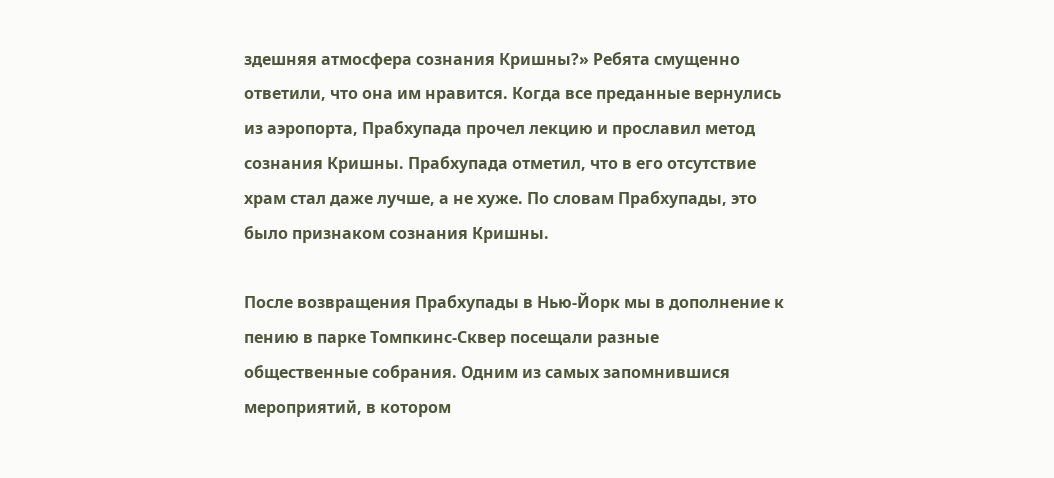здешняя атмосфера сознания Кришны?» Ребята смущенно ответили, что она им нравится. Когда все преданные вернулись из аэропорта, Прабхупада прочел лекцию и прославил метод сознания Кришны. Прабхупада отметил, что в его отсутствие храм стал даже лучше, а не хуже. По словам Прабхупады, это было признаком сознания Кришны.

После возвращения Прабхупады в Нью-Йорк мы в дополнение к пению в парке Томпкинс-Сквер посещали разные общественные собрания. Одним из самых запомнившися мероприятий, в котором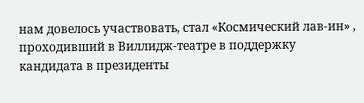нам довелось участвовать, стал «Космический лав-ин» , проходивший в Виллидж-театре в поддержку кандидата в президенты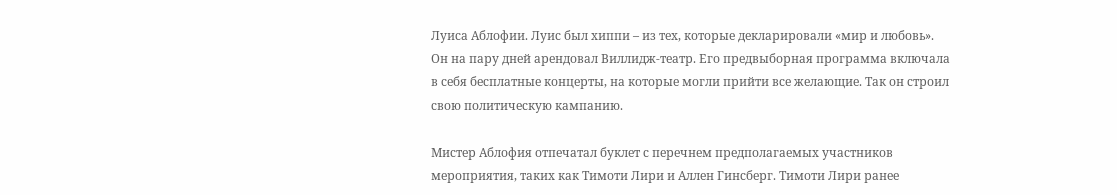Луиса Аблофии. Луис был хиппи – из тех, которые декларировали «мир и любовь». Он на пару дней арендовал Виллидж-театр. Его предвыборная программа включала в себя бесплатные концерты, на которые могли прийти все желающие. Так он строил свою политическую кампанию.

Мистер Аблофия отпечатал буклет с перечнем предполагаемых участников мероприятия, таких как Тимоти Лири и Аллен Гинсберг. Тимоти Лири ранее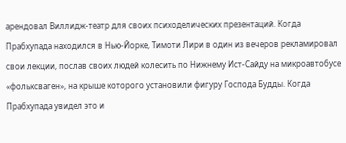арендовал Виллидж-театр для своих психоделических презентаций. Когда Прабхупада находился в Нью-Йорке, Тимоти Лири в один из вечеров рекламировал свои лекции, послав своих людей колесить по Нижнему Ист-Сайду на микроавтобусе «фольксваген», на крыше которого установили фигуру Господа Будды. Когда Прабхупада увидел это и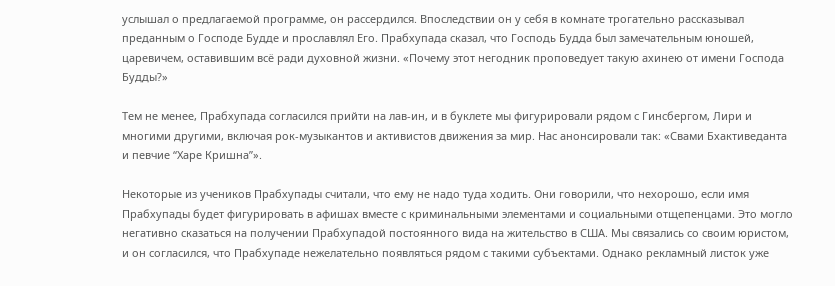услышал о предлагаемой программе, он рассердился. Впоследствии он у себя в комнате трогательно рассказывал преданным о Господе Будде и прославлял Его. Прабхупада сказал, что Господь Будда был замечательным юношей, царевичем, оставившим всё ради духовной жизни. «Почему этот негодник проповедует такую ахинею от имени Господа Будды?»

Тем не менее, Прабхупада согласился прийти на лав-ин, и в буклете мы фигурировали рядом с Гинсбергом, Лири и многими другими, включая рок-музыкантов и активистов движения за мир. Нас анонсировали так: «Свами Бхактиведанта и певчие “Харе Кришна”».

Некоторые из учеников Прабхупады считали, что ему не надо туда ходить. Они говорили, что нехорошо, если имя Прабхупады будет фигурировать в афишах вместе с криминальными элементами и социальными отщепенцами. Это могло негативно сказаться на получении Прабхупадой постоянного вида на жительство в США. Мы связались со своим юристом, и он согласился, что Прабхупаде нежелательно появляться рядом с такими субъектами. Однако рекламный листок уже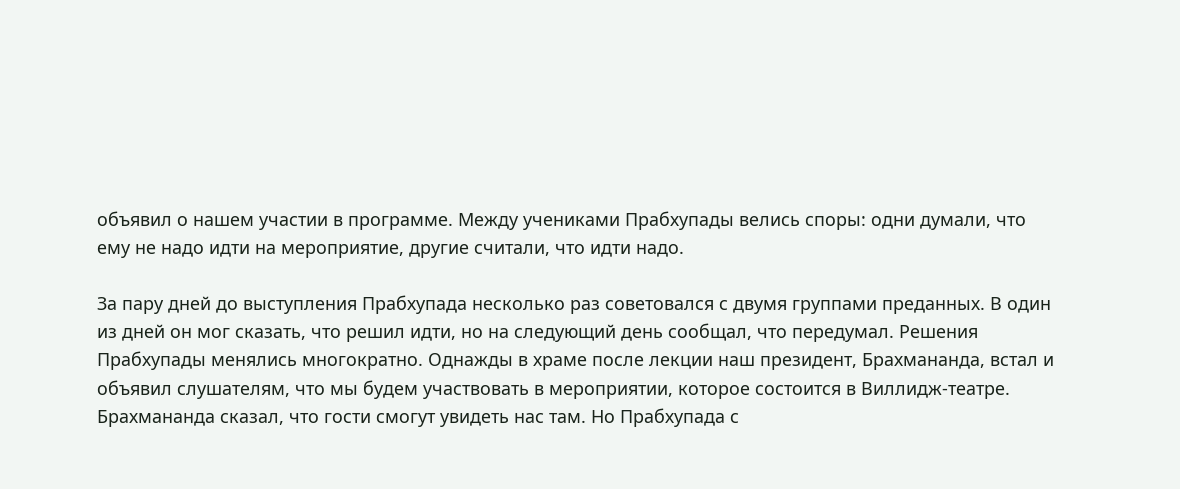объявил о нашем участии в программе. Между учениками Прабхупады велись споры: одни думали, что ему не надо идти на мероприятие, другие считали, что идти надо.

За пару дней до выступления Прабхупада несколько раз советовался с двумя группами преданных. В один из дней он мог сказать, что решил идти, но на следующий день сообщал, что передумал. Решения Прабхупады менялись многократно. Однажды в храме после лекции наш президент, Брахмананда, встал и объявил слушателям, что мы будем участвовать в мероприятии, которое состоится в Виллидж-театре. Брахмананда сказал, что гости смогут увидеть нас там. Но Прабхупада с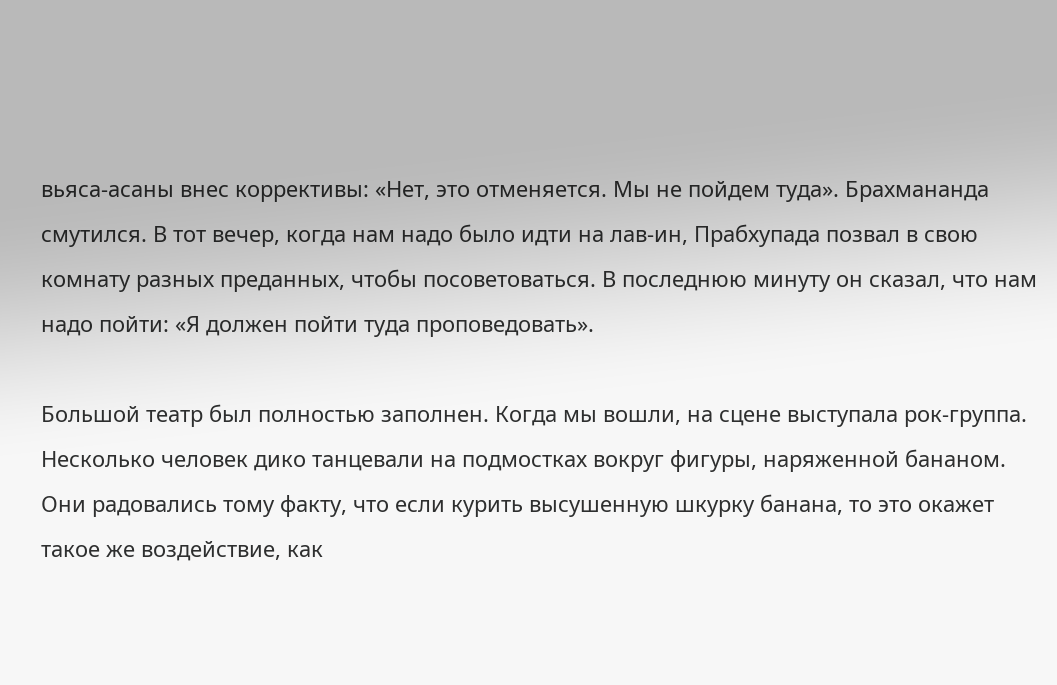вьяса-асаны внес коррективы: «Нет, это отменяется. Мы не пойдем туда». Брахмананда смутился. В тот вечер, когда нам надо было идти на лав-ин, Прабхупада позвал в свою комнату разных преданных, чтобы посоветоваться. В последнюю минуту он сказал, что нам надо пойти: «Я должен пойти туда проповедовать».

Большой театр был полностью заполнен. Когда мы вошли, на сцене выступала рок-группа. Несколько человек дико танцевали на подмостках вокруг фигуры, наряженной бананом. Они радовались тому факту, что если курить высушенную шкурку банана, то это окажет такое же воздействие, как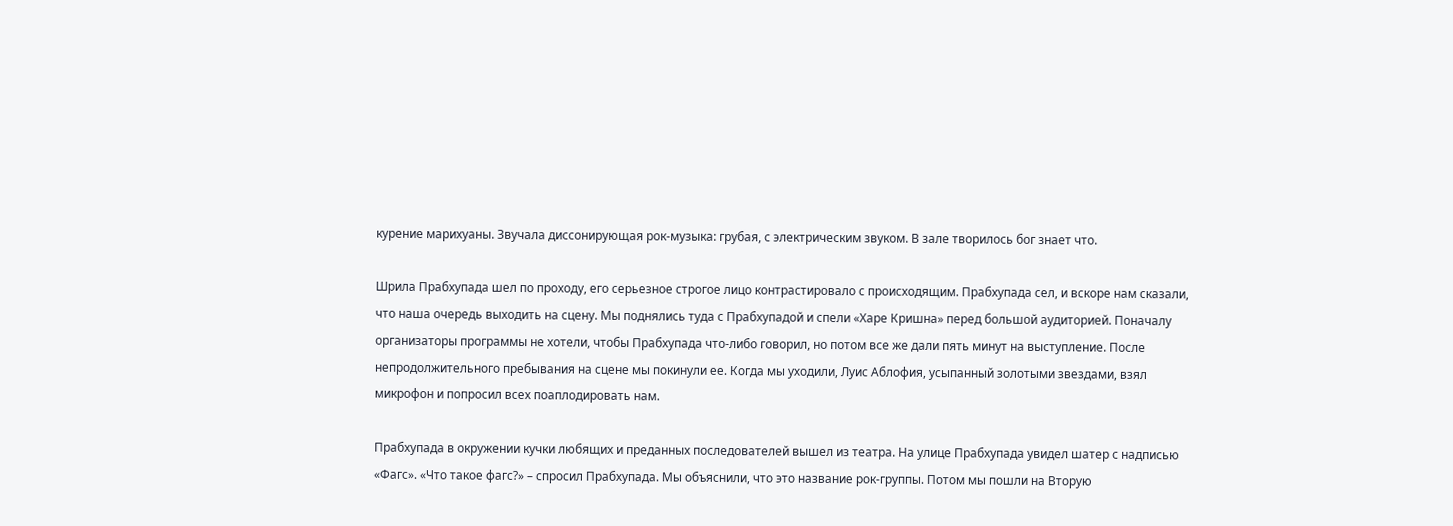курение марихуаны. Звучала диссонирующая рок-музыка: грубая, с электрическим звуком. В зале творилось бог знает что.

Шрила Прабхупада шел по проходу, его серьезное строгое лицо контрастировало с происходящим. Прабхупада сел, и вскоре нам сказали, что наша очередь выходить на сцену. Мы поднялись туда с Прабхупадой и спели «Харе Кришна» перед большой аудиторией. Поначалу организаторы программы не хотели, чтобы Прабхупада что-либо говорил, но потом все же дали пять минут на выступление. После непродолжительного пребывания на сцене мы покинули ее. Когда мы уходили, Луис Аблофия, усыпанный золотыми звездами, взял микрофон и попросил всех поаплодировать нам.

Прабхупада в окружении кучки любящих и преданных последователей вышел из театра. На улице Прабхупада увидел шатер с надписью «Фагс». «Что такое фагс?» – спросил Прабхупада. Мы объяснили, что это название рок-группы. Потом мы пошли на Вторую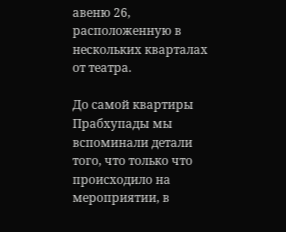авеню 26, расположенную в нескольких кварталах от театра.

До самой квартиры Прабхупады мы вспоминали детали того, что только что происходило на мероприятии, в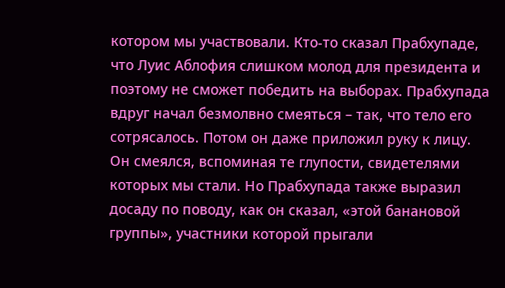котором мы участвовали. Кто-то сказал Прабхупаде, что Луис Аблофия слишком молод для президента и поэтому не сможет победить на выборах. Прабхупада вдруг начал безмолвно смеяться – так, что тело его сотрясалось. Потом он даже приложил руку к лицу. Он смеялся, вспоминая те глупости, свидетелями которых мы стали. Но Прабхупада также выразил досаду по поводу, как он сказал, «этой банановой группы», участники которой прыгали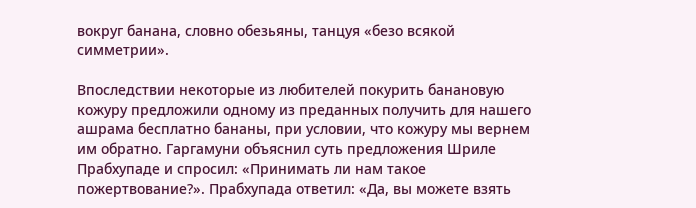вокруг банана, словно обезьяны, танцуя «безо всякой симметрии».

Впоследствии некоторые из любителей покурить банановую кожуру предложили одному из преданных получить для нашего ашрама бесплатно бананы, при условии, что кожуру мы вернем им обратно. Гаргамуни объяснил суть предложения Шриле Прабхупаде и спросил: «Принимать ли нам такое пожертвование?». Прабхупада ответил: «Да, вы можете взять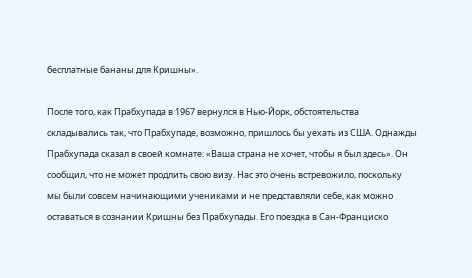бесплатные бананы для Кришны».

После того, как Прабхупада в 1967 вернулся в Нью-Йорк, обстоятельства складывались так, что Прабхупаде, возможно, пришлось бы уехать из США. Однажды Прабхупада сказал в своей комнате: «Ваша страна не хочет, чтобы я был здесь». Он сообщил, что не может продлить свою визу. Нас это очень встревожило, поскольку мы были совсем начинающими учениками и не представляли себе, как можно оставаться в сознании Кришны без Прабхупады. Его поездка в Сан-Франциско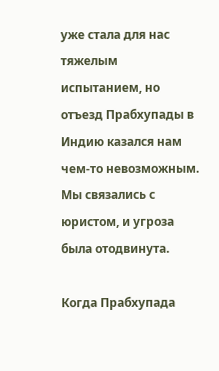уже стала для нас тяжелым испытанием, но отъезд Прабхупады в Индию казался нам чем-то невозможным. Мы связались с юристом, и угроза была отодвинута.

Когда Прабхупада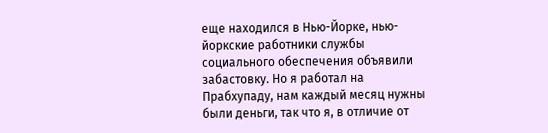еще находился в Нью-Йорке, нью-йоркские работники службы социального обеспечения объявили забастовку. Но я работал на Прабхупаду, нам каждый месяц нужны были деньги, так что я, в отличие от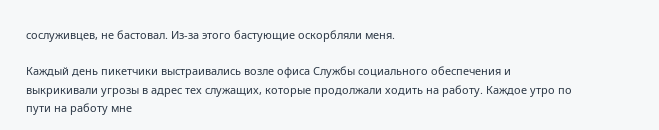сослуживцев, не бастовал. Из-за этого бастующие оскорбляли меня.

Каждый день пикетчики выстраивались возле офиса Службы социального обеспечения и выкрикивали угрозы в адрес тех служащих, которые продолжали ходить на работу. Каждое утро по пути на работу мне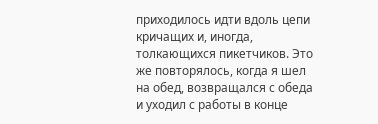приходилось идти вдоль цепи кричащих и, иногда, толкающихся пикетчиков. Это же повторялось, когда я шел на обед, возвращался с обеда и уходил с работы в конце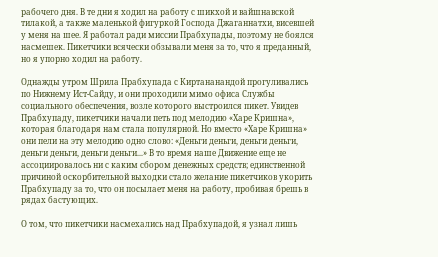рабочего дня. В те дни я ходил на работу с шикхой и вайшнавской тилакой, а также маленькой фигуркой Господа Джаганнатхи, висевшей у меня на шее. Я работал ради миссии Прабхупады, поэтому не боялся насмешек. Пикетчики всячески обзывали меня за то, что я преданный, но я упорно ходил на работу.

Однажды утром Шрила Прабхупада с Киртананандой прогуливались по Нижнему Ист-Сайду, и они проходили мимо офиса Службы социального обеспечения, возле которого выстроился пикет. Увидев Прабхупаду, пикетчики начали петь под мелодию «Харе Кришна», которая благодаря нам стала популярной. Но вместо «Харе Кришна» они пели на эту мелодию одно слово: «Деньги деньги, деньги деньги, деньги деньги, деньги деньги...» В то время наше Движение еще не ассоциировалось ни с каким сбором денежных средств; единственной причиной оскорбительной выходки стало желание пикетчиков укорить Прабхупаду за то, что он посылает меня на работу, пробивая брешь в рядах бастующих.

О том, что пикетчики насмехались над Прабхупадой, я узнал лишь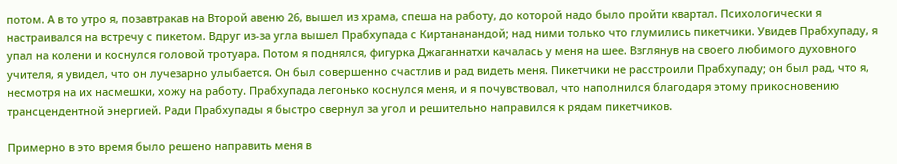потом. А в то утро я, позавтракав на Второй авеню 26, вышел из храма, спеша на работу, до которой надо было пройти квартал. Психологически я настраивался на встречу с пикетом. Вдруг из-за угла вышел Прабхупада с Киртананандой; над ними только что глумились пикетчики. Увидев Прабхупаду, я упал на колени и коснулся головой тротуара. Потом я поднялся, фигурка Джаганнатхи качалась у меня на шее. Взглянув на своего любимого духовного учителя, я увидел, что он лучезарно улыбается. Он был совершенно счастлив и рад видеть меня. Пикетчики не расстроили Прабхупаду; он был рад, что я, несмотря на их насмешки, хожу на работу. Прабхупада легонько коснулся меня, и я почувствовал, что наполнился благодаря этому прикосновению трансцендентной энергией. Ради Прабхупады я быстро свернул за угол и решительно направился к рядам пикетчиков.

Примерно в это время было решено направить меня в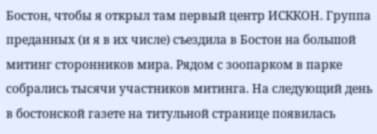Бостон, чтобы я открыл там первый центр ИСККОН. Группа преданных (и я в их числе) съездила в Бостон на большой митинг сторонников мира. Рядом с зоопарком в парке собрались тысячи участников митинга. На следующий день в бостонской газете на титульной странице появилась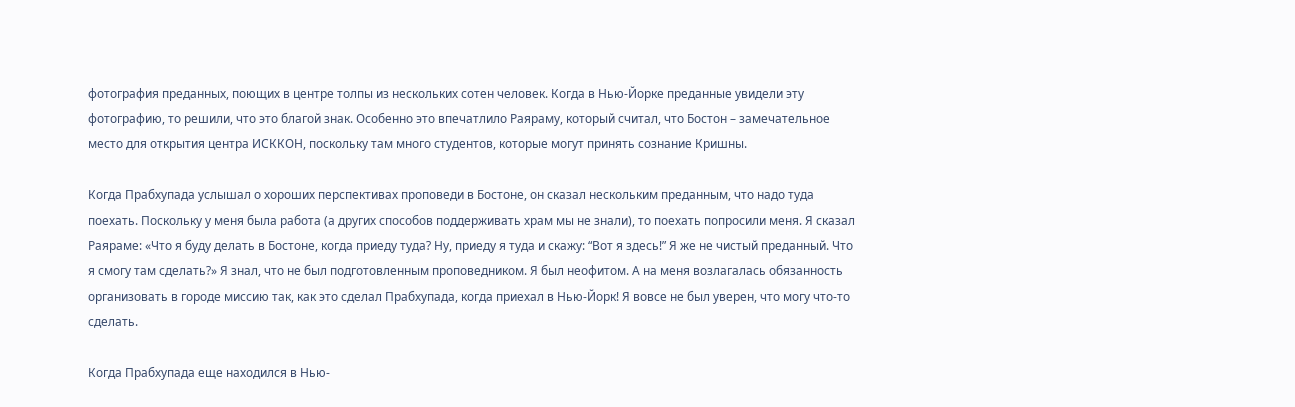фотография преданных, поющих в центре толпы из нескольких сотен человек. Когда в Нью-Йорке преданные увидели эту фотографию, то решили, что это благой знак. Особенно это впечатлило Раяраму, который считал, что Бостон – замечательное место для открытия центра ИСККОН, поскольку там много студентов, которые могут принять сознание Кришны.

Когда Прабхупада услышал о хороших перспективах проповеди в Бостоне, он сказал нескольким преданным, что надо туда поехать. Поскольку у меня была работа (а других способов поддерживать храм мы не знали), то поехать попросили меня. Я сказал Раяраме: «Что я буду делать в Бостоне, когда приеду туда? Ну, приеду я туда и скажу: “Вот я здесь!” Я же не чистый преданный. Что я смогу там сделать?» Я знал, что не был подготовленным проповедником. Я был неофитом. А на меня возлагалась обязанность организовать в городе миссию так, как это сделал Прабхупада, когда приехал в Нью-Йорк! Я вовсе не был уверен, что могу что-то сделать.

Когда Прабхупада еще находился в Нью-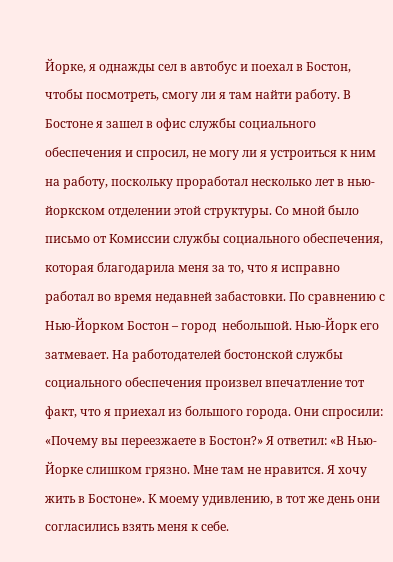Йорке, я однажды сел в автобус и поехал в Бостон, чтобы посмотреть, смогу ли я там найти работу. В Бостоне я зашел в офис службы социального обеспечения и спросил, не могу ли я устроиться к ним на работу, поскольку проработал несколько лет в нью-йоркском отделении этой структуры. Со мной было письмо от Комиссии службы социального обеспечения, которая благодарила меня за то, что я исправно работал во время недавней забастовки. По сравнению с Нью-Йорком Бостон – город  небольшой. Нью-Йорк его затмевает. На работодателей бостонской службы социального обеспечения произвел впечатление тот факт, что я приехал из большого города. Они спросили: «Почему вы переезжаете в Бостон?» Я ответил: «В Нью-Йорке слишком грязно. Мне там не нравится. Я хочу жить в Бостоне». К моему удивлению, в тот же день они согласились взять меня к себе.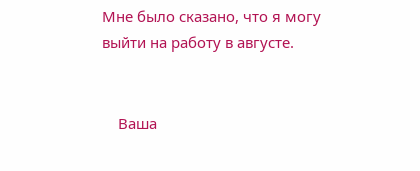Мне было сказано, что я могу выйти на работу в августе.


    Ваша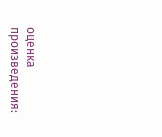оценка произведения: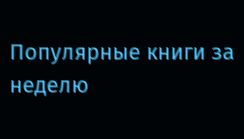Популярные книги за неделю